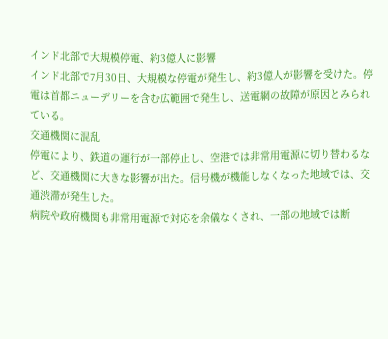インド北部で大規模停電、約3億人に影響
インド北部で7月30日、大規模な停電が発生し、約3億人が影響を受けた。停電は首都ニューデリーを含む広範囲で発生し、送電網の故障が原因とみられている。
交通機関に混乱
停電により、鉄道の運行が一部停止し、空港では非常用電源に切り替わるなど、交通機関に大きな影響が出た。信号機が機能しなくなった地域では、交通渋滞が発生した。
病院や政府機関も非常用電源で対応を余儀なくされ、一部の地域では断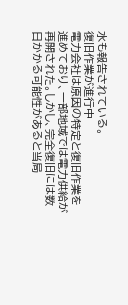水も報告されている。
復旧作業が進行中
電力会社は原因の特定と復旧作業を進めており、一部地域では電力供給が再開された。しかし、完全復旧には数日かかる可能性があると当局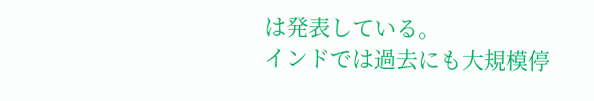は発表している。
インドでは過去にも大規模停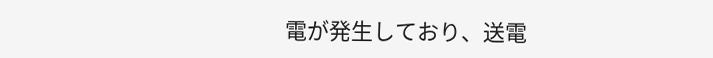電が発生しており、送電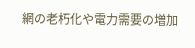網の老朽化や電力需要の増加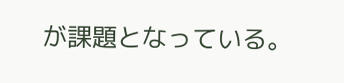が課題となっている。